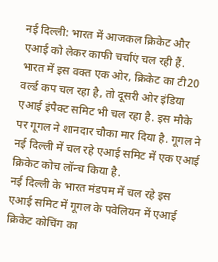नई दिल्ली: भारत में आजकल क्रिकेट और एआई को लेकर काफी चर्चाएं चल रही हैं. भारत में इस वक्त एक ओर, क्रिकेट का टी20 वर्ल्ड कप चल रहा है, तो दूसरी ओर इंडिया एआई इंपैक्ट समिट भी चल रहा है. इस मौके पर गूगल ने शानदार चौका मार दिया है. गूगल ने नई दिल्ली में चल रहे एआई समिट में एक एआई क्रिकेट कोच लॉन्च किया है.
नई दिल्ली के भारत मंडपम में चल रहे इस एआई समिट में गूगल के पवेलियन में एआई क्रिकेट कोचिंग का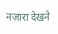नज़ारा देखने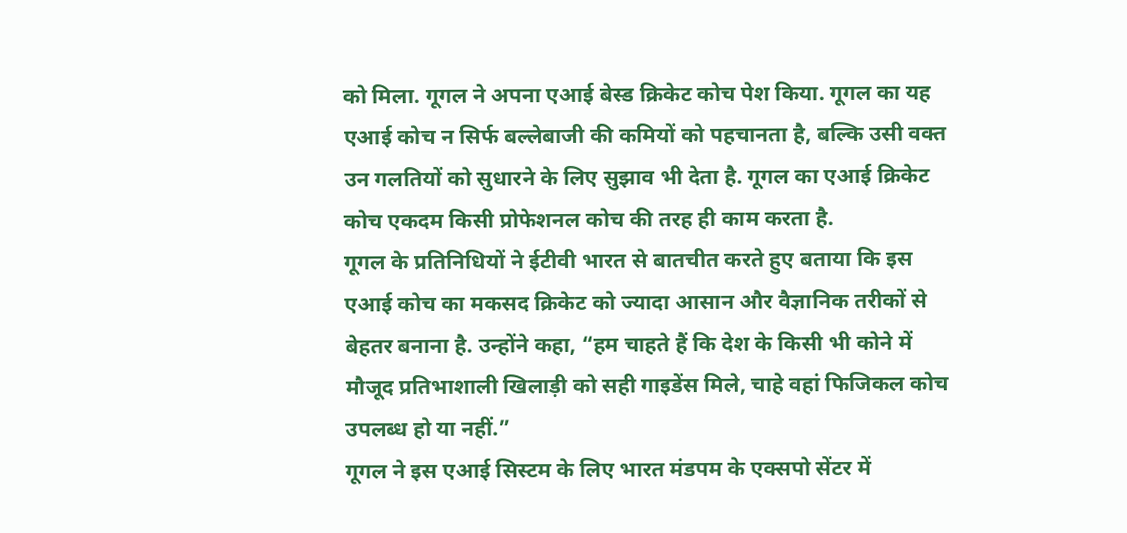को मिला. गूगल ने अपना एआई बेस्ड क्रिकेट कोच पेश किया. गूगल का यह एआई कोच न सिर्फ बल्लेबाजी की कमियों को पहचानता है, बल्कि उसी वक्त उन गलतियों को सुधारने के लिए सुझाव भी देता है. गूगल का एआई क्रिकेट कोच एकदम किसी प्रोफेशनल कोच की तरह ही काम करता है.
गूगल के प्रतिनिधियों ने ईटीवी भारत से बातचीत करते हुए बताया कि इस एआई कोच का मकसद क्रिकेट को ज्यादा आसान और वैज्ञानिक तरीकों से बेहतर बनाना है. उन्होंने कहा, “हम चाहते हैं कि देश के किसी भी कोने में मौजूद प्रतिभाशाली खिलाड़ी को सही गाइडेंस मिले, चाहे वहां फिजिकल कोच उपलब्ध हो या नहीं.”
गूगल ने इस एआई सिस्टम के लिए भारत मंडपम के एक्सपो सेंटर में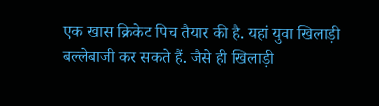एक खास क्रिकेट पिच तैयार की है. यहां युवा खिलाड़ी बल्लेबाजी कर सकते हैं. जैसे ही खिलाड़ी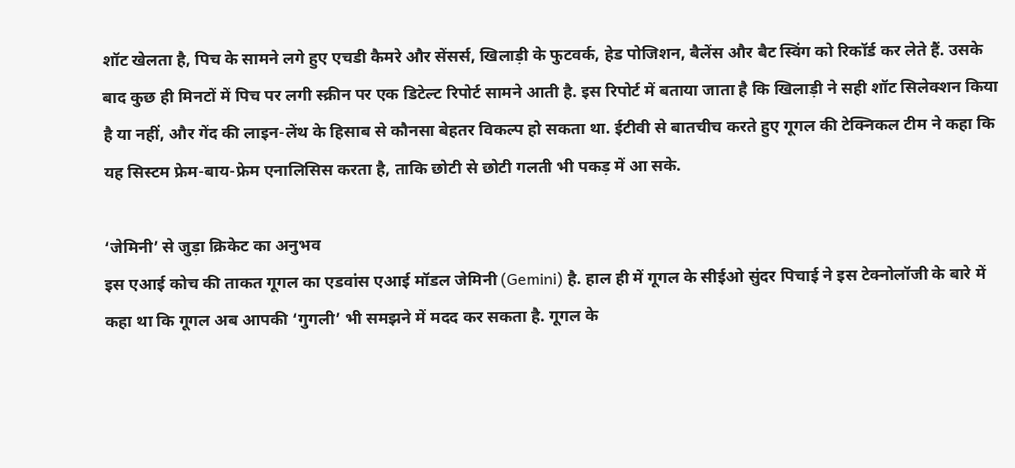शॉट खेलता है, पिच के सामने लगे हुए एचडी कैमरे और सेंसर्स, खिलाड़ी के फुटवर्क, हेड पोजिशन, बैलेंस और बैट स्विंग को रिकॉर्ड कर लेते हैं. उसके बाद कुछ ही मिनटों में पिच पर लगी स्क्रीन पर एक डिटेल्ट रिपोर्ट सामने आती है. इस रिपोर्ट में बताया जाता है कि खिलाड़ी ने सही शॉट सिलेक्शन किया है या नहीं, और गेंद की लाइन-लेंथ के हिसाब से कौनसा बेहतर विकल्प हो सकता था. ईटीवी से बातचीच करते हुए गूगल की टेक्निकल टीम ने कहा कि यह सिस्टम फ्रेम-बाय-फ्रेम एनालिसिस करता है, ताकि छोटी से छोटी गलती भी पकड़ में आ सके.

‘जेमिनी’ से जुड़ा क्रिकेट का अनुभव
इस एआई कोच की ताकत गूगल का एडवांस एआई मॉडल जेमिनी (Gemini) है. हाल ही में गूगल के सीईओ सुंदर पिचाई ने इस टेक्नोलॉजी के बारे में कहा था कि गूगल अब आपकी ‘गुगली’ भी समझने में मदद कर सकता है. गूगल के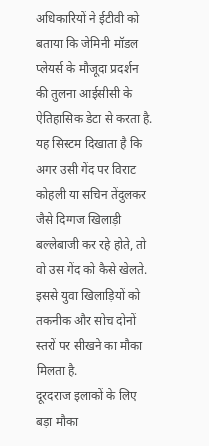अधिकारियों ने ईटीवी को बताया कि जेमिनी मॉडल प्लेयर्स के मौजूदा प्रदर्शन की तुलना आईसीसी के ऐतिहासिक डेटा से करता है. यह सिस्टम दिखाता है कि अगर उसी गेंद पर विराट कोहली या सचिन तेंदुलकर जैसे दिग्गज खिलाड़ी बल्लेबाजी कर रहे होते, तो वो उस गेंद को कैसे खेलते. इससे युवा खिलाड़ियों को तकनीक और सोच दोनों स्तरों पर सीखने का मौका मिलता है.
दूरदराज इलाकों के लिए बड़ा मौका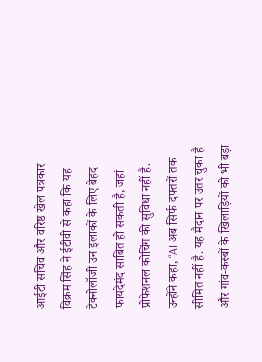आईटी सचिव और वरिष्ठ खेल पत्रकार विक्रम सिंह ने ईटीवी से कहा कि यह टेक्नोलॉजी उन इलाकों के लिए बेहद फायदेमंद साबित हो सकती है, जहां प्रोफेशनल कोचिंग की सुविधा नहीं है. उन्होंने कहा, “AI अब सिर्फ दफ्तरों तक सीमित नहीं है. यह मैदान पर उतर चुका है और गांव-कस्बों के खिलाड़ियों को भी बड़ा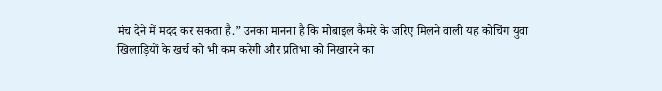मंच देने में मदद कर सकता है.” उनका मानना है कि मोबाइल कैमरे के जरिए मिलने वाली यह कोचिंग युवा खिलाड़ियों के खर्च को भी कम करेगी और प्रतिभा को निखारने का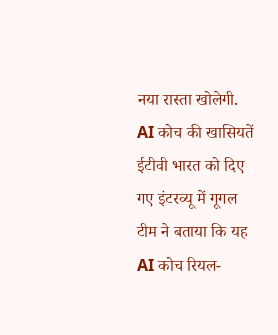नया रास्ता खोलेगी.
AI कोच की खासियतें
ईटीवी भारत को दिए गए इंटरव्यू में गूगल टीम ने बताया कि यह AI कोच रियल-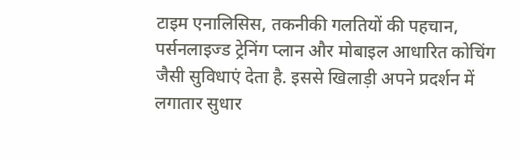टाइम एनालिसिस, तकनीकी गलतियों की पहचान, पर्सनलाइज्ड ट्रेनिंग प्लान और मोबाइल आधारित कोचिंग जैसी सुविधाएं देता है. इससे खिलाड़ी अपने प्रदर्शन में लगातार सुधार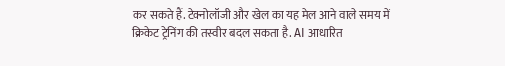कर सकते हैं. टेक्नोलॉजी और खेल का यह मेल आने वाले समय में क्रिकेट ट्रेनिंग की तस्वीर बदल सकता है. AI आधारित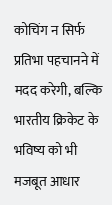कोचिंग न सिर्फ प्रतिभा पहचानने में मदद करेगी, बल्कि भारतीय क्रिकेट के भविष्य को भी मजबूत आधार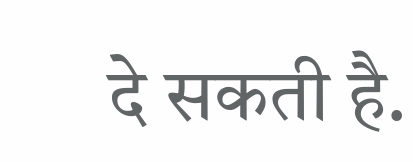दे सकती है.